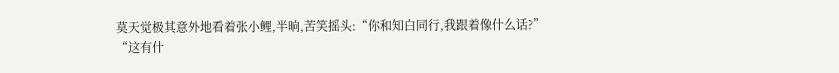莫天觉极其意外地看着张小鲤,半晌,苦笑摇头:“你和知白同行,我跟着像什么话?”
“这有什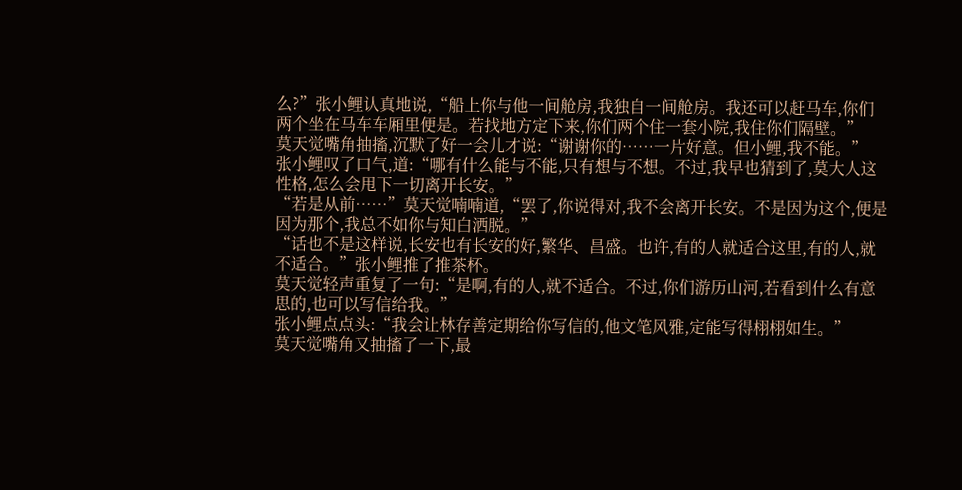么?”张小鲤认真地说,“船上你与他一间舱房,我独自一间舱房。我还可以赶马车,你们两个坐在马车车厢里便是。若找地方定下来,你们两个住一套小院,我住你们隔壁。”
莫天觉嘴角抽搐,沉默了好一会儿才说:“谢谢你的……一片好意。但小鲤,我不能。”
张小鲤叹了口气,道:“哪有什么能与不能,只有想与不想。不过,我早也猜到了,莫大人这性格,怎么会甩下一切离开长安。”
“若是从前……”莫天觉喃喃道,“罢了,你说得对,我不会离开长安。不是因为这个,便是因为那个,我总不如你与知白洒脱。”
“话也不是这样说,长安也有长安的好,繁华、昌盛。也许,有的人就适合这里,有的人,就不适合。”张小鲤推了推茶杯。
莫天觉轻声重复了一句:“是啊,有的人,就不适合。不过,你们游历山河,若看到什么有意思的,也可以写信给我。”
张小鲤点点头:“我会让林存善定期给你写信的,他文笔风雅,定能写得栩栩如生。”
莫天觉嘴角又抽搐了一下,最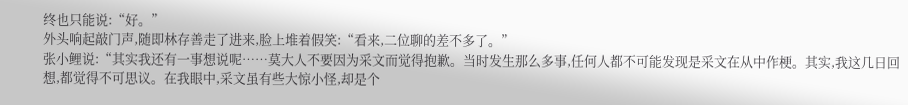终也只能说:“好。”
外头响起敲门声,随即林存善走了进来,脸上堆着假笑:“看来,二位聊的差不多了。”
张小鲤说:“其实我还有一事想说呢……莫大人不要因为采文而觉得抱歉。当时发生那么多事,任何人都不可能发现是采文在从中作梗。其实,我这几日回想,都觉得不可思议。在我眼中,采文虽有些大惊小怪,却是个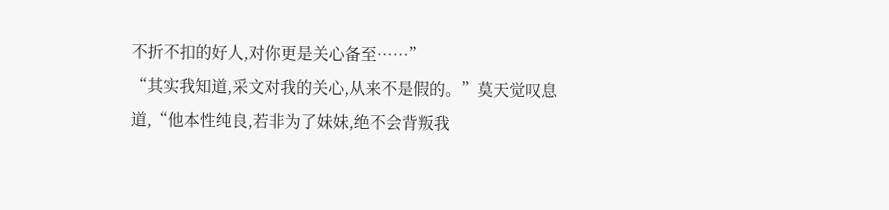不折不扣的好人,对你更是关心备至……”
“其实我知道,采文对我的关心,从来不是假的。”莫天觉叹息道,“他本性纯良,若非为了妹妹,绝不会背叛我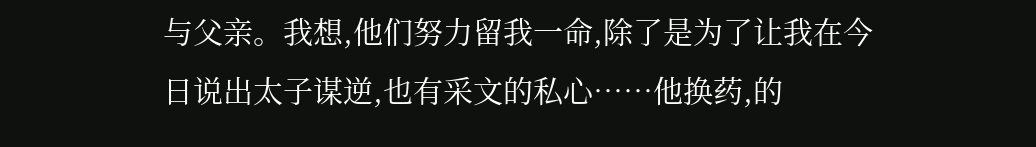与父亲。我想,他们努力留我一命,除了是为了让我在今日说出太子谋逆,也有采文的私心……他换药,的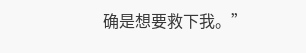确是想要救下我。”